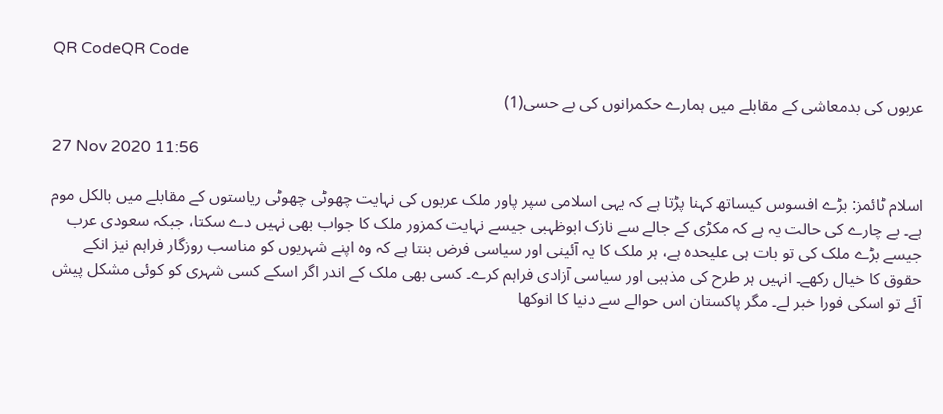QR CodeQR Code

عربوں کی بدمعاشی کے مقابلے میں ہمارے حکمرانوں کی بے حسی(1)

27 Nov 2020 11:56

اسلام ٹائمز: بڑے افسوس کیساتھ کہنا پڑتا ہے کہ یہی اسلامی سپر پاور ملک عربوں کی نہایت چھوٹی چھوٹی ریاستوں کے مقابلے میں بالکل موم ہے۔ بے چارے کی حالت یہ ہے کہ مکڑی کے جالے سے نازک ابوظہبی جیسے نہایت کمزور ملک کا جواب بھی نہیں دے سکتا، جبکہ سعودی عرب جیسے بڑے ملک کی تو بات ہی علیحدہ ہے، ہر ملک کا یہ آئینی اور سیاسی فرض بنتا ہے کہ وہ اپنے شہریوں کو مناسب روزگار فراہم نیز انکے حقوق کا خیال رکھے۔ انہیں ہر طرح کی مذہبی اور سیاسی آزادی فراہم کرے۔ کسی بھی ملک کے اندر اگر اسکے کسی شہری کو کوئی مشکل پیش آئے تو اسکی فورا خبر لے۔ مگر پاکستان اس حوالے سے دنیا کا انوکھا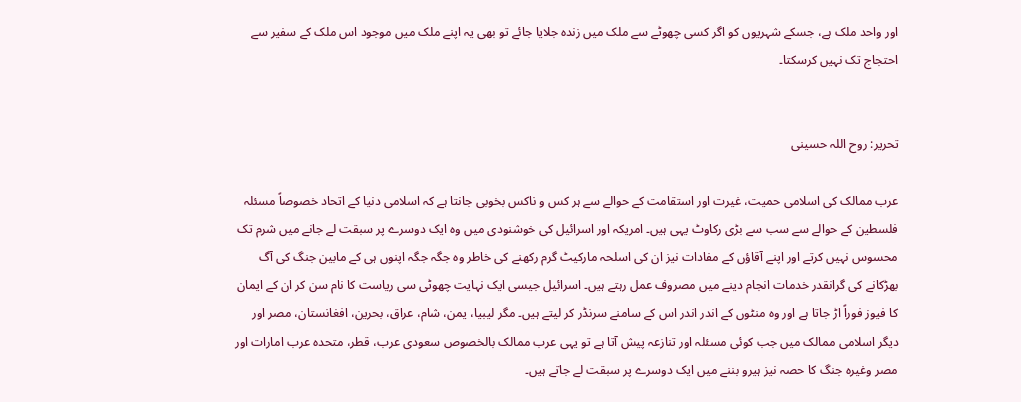اور واحد ملک ہے، جسکے شہریوں کو اگر کسی چھوٹے سے ملک میں زندہ جلایا جائے تو بھی یہ اپنے ملک میں موجود اس ملک کے سفیر سے احتجاج تک نہیں کرسکتا۔


تحریر: روح اللہ حسینی

عرب ممالک کی اسلامی حمیت، غیرت اور استقامت کے حوالے سے ہر کس و ناکس بخوبی جانتا ہے کہ اسلامی دنیا کے اتحاد خصوصاً مسئلہ فلسطین کے حوالے سے سب سے بڑی رکاوٹ یہی ہیں۔ امریکہ اور اسرائیل کی خوشنودی میں وہ ایک دوسرے پر سبقت لے جانے میں شرم تک محسوس نہیں کرتے اور اپنے آقاؤں کے مفادات نیز ان کی اسلحہ مارکیٹ گرم رکھنے کی خاطر وہ جگہ جگہ اپنوں ہی کے مابین جنگ کی آگ بھڑکانے کی گرانقدر خدمات انجام دینے میں مصروف عمل رہتے ہیں۔ اسرائیل جیسی ایک نہایت چھوٹی سی ریاست کا نام سن کر ان کے ایمان کا فیوز فوراً اڑ جاتا ہے اور وہ منٹوں کے اندر اندر اس کے سامنے سرنڈر کر لیتے ہیں۔ مگر لیبیا، یمن، شام، عراق، بحرین، افغانستان، مصر اور دیگر اسلامی ممالک میں جب کوئی مسئلہ اور تنازعہ پیش آتا ہے تو یہی عرب ممالک بالخصوص سعودی عرب، قطر، متحدہ عرب امارات اور مصر وغیرہ جنگ کا حصہ نیز ہیرو بننے میں ایک دوسرے پر سبقت لے جاتے ہیں۔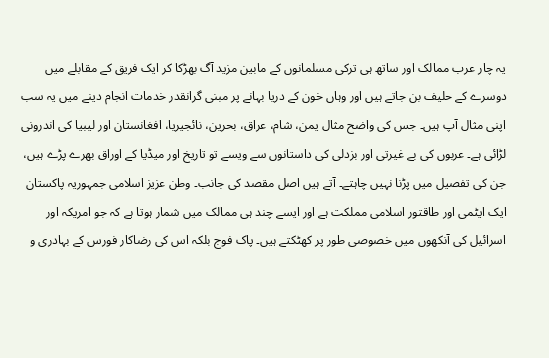یہ چار عرب ممالک اور ساتھ ہی ترکی مسلمانوں کے مابین مزید آگ بھڑکا کر ایک فریق کے مقابلے میں دوسرے کے حلیف بن جاتے ہیں اور وہاں خون کے دریا بہانے پر مبنی گرانقدر خدمات انجام دینے میں یہ سب اپنی مثال آپ ہیں۔ جس کی واضح مثال یمن، شام، عراق، بحرین، نائجیریا، افغانستان اور لیبیا کی اندرونی لڑائی ہے۔ عربوں کی بے غیرتی اور بزدلی کی داستانوں سے ویسے تو تاریخ اور میڈیا کے اوراق بھرے پڑے ہیں، جن کی تفصیل میں پڑنا نہیں چاہتے۔ آتے ہیں اصل مقصد کی جانب۔ وطن عزیز اسلامی جمہوریہ پاکستان ایک ایٹمی اور طاقتور اسلامی مملکت ہے اور ایسے چند ہی ممالک میں شمار ہوتا ہے کہ جو امریکہ اور اسرائیل کی آنکھوں میں خصوصی طور پر کھٹکتے ہیں۔ پاک فوج بلکہ اس کی رضاکار فورس کے بہادری و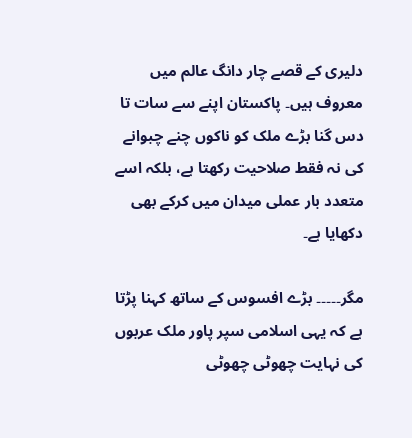دلیری کے قصے چار دانگ عالم میں معروف ہیں۔ پاکستان اپنے سے سات تا دس گنا بڑے ملک کو ناکوں چنے چبوانے کی نہ فقط صلاحیت رکھتا ہے، بلکہ اسے متعدد بار عملی میدان میں کرکے بھی دکھایا ہے۔

مگر۔۔۔۔۔ بڑے افسوس کے ساتھ کہنا پڑتا ہے کہ یہی اسلامی سپر پاور ملک عربوں کی نہایت چھوٹی چھوٹی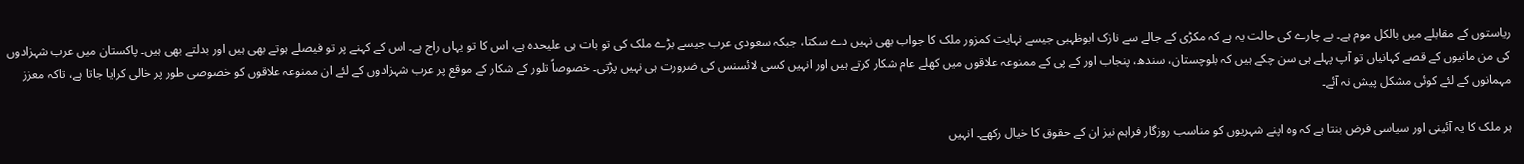ریاستوں کے مقابلے میں بالکل موم ہے۔ بے چارے کی حالت یہ ہے کہ مکڑی کے جالے سے نازک ابوظہبی جیسے نہایت کمزور ملک کا جواب بھی نہیں دے سکتا، جبکہ سعودی عرب جیسے بڑے ملک کی تو بات ہی علیحدہ ہے، اس کا تو یہاں راج ہے۔ اس کے کہنے پر تو فیصلے ہوتے بھی ہیں اور بدلتے بھی ہیں۔ پاکستان میں عرب شہزادوں کی من مانیوں کے قصے کہانیاں تو آپ پہلے ہی سن چکے ہیں کہ بلوچستان، سندھ، پنجاب اور کے پی کے ممنوعہ علاقوں میں کھلے عام شکار کرتے ہیں اور انہیں کسی لائسنس کی ضرورت ہی نہیں پڑتی۔ خصوصاً تلور کے شکار کے موقع پر عرب شہزادوں کے لئے ان ممنوعہ علاقوں کو خصوصی طور پر خالی کرایا جاتا ہے، تاکہ معزز مہمانوں کے لئے کوئی مشکل پیش نہ آئے۔

ہر ملک کا یہ آئینی اور سیاسی فرض بنتا ہے کہ وہ اپنے شہریوں کو مناسب روزگار فراہم نیز ان کے حقوق کا خیال رکھے۔ انہیں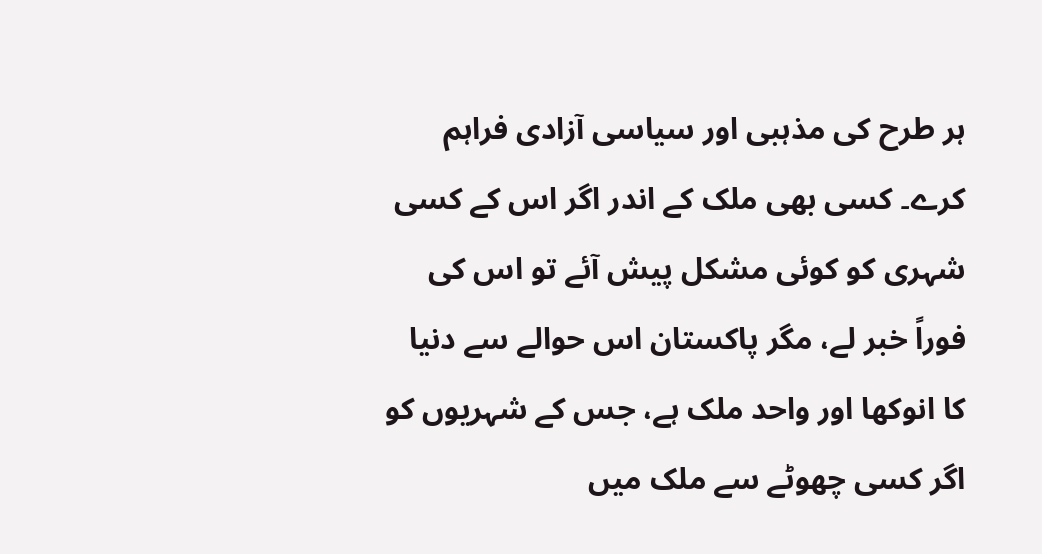ہر طرح کی مذہبی اور سیاسی آزادی فراہم کرے۔ کسی بھی ملک کے اندر اگر اس کے کسی شہری کو کوئی مشکل پیش آئے تو اس کی فوراً خبر لے، مگر پاکستان اس حوالے سے دنیا کا انوکھا اور واحد ملک ہے، جس کے شہریوں کو اگر کسی چھوٹے سے ملک میں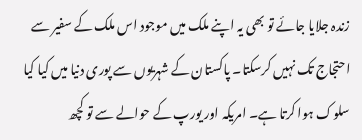زندہ جلایا جائے تو بھی یہ اپنے ملک میں موجود اس ملک کے سفیر سے احتجاج تک نہیں کرسکتا۔ پاکستان کے شہریوں سے پوری دنیا میں کیا کیا سلوک ہوا کرتا ہے۔ امریکہ اور یورپ کے حوالے سے تو کچھ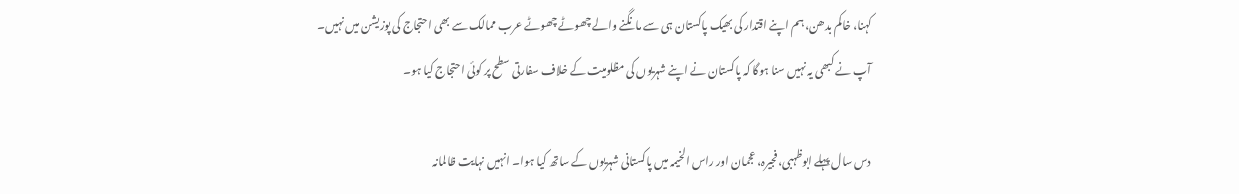کہنا، خاکم بدھن، ہم اپنے اقتدار کی بھیک پاکستان ہی سے مانگنے والے چھوٹے چھوٹے عرب ممالک سے بھی احتجاج کی پوزیشن میں نہیں۔ آپ نے کبھی یہ نہیں سنا ہوگا کہ پاکستان نے اپنے شہریوں کی مظلومیت کے خلاف سفارتی سطح پر کوئی احتجاج کیا ہو۔

دس سال پہلے ابوظہبی، فجیرہ، عجمان اور راس الخیمہ میں پاکستانی شہریوں کے ساتھ کیا ہوا۔ انہیں نہایت ظالمانہ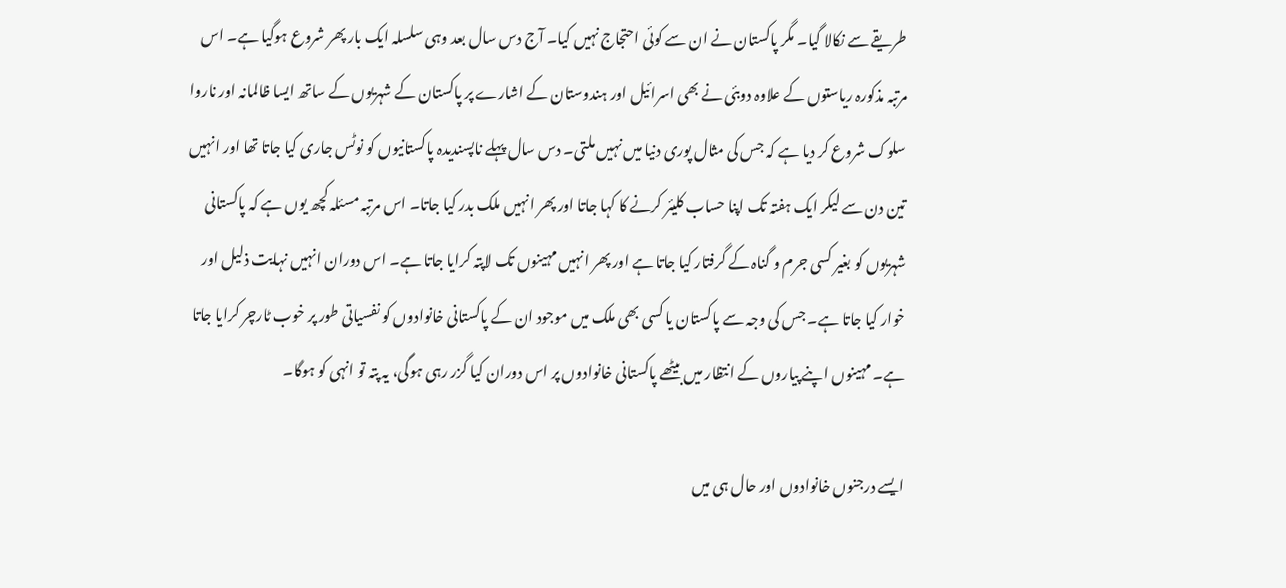طریقے سے نکالا گیا۔ مگر پاکستان نے ان سے کوئی احتجاج نہیں کیا۔ آج دس سال بعد وہی سلسلہ ایک بار پھر شروع ہوگیا ہے۔ اس مرتبہ مذکورہ ریاستوں کے علاوہ دوبئی نے بھی اسرائیل اور ہندوستان کے اشارے پر پاکستان کے شہریوں کے ساتھ ایسا ظالمانہ اور ناروا سلوک شروع کر دیا ہے کہ جس کی مثال پوری دنیا میں نہیں ملتی۔ دس سال پہلے ناپسندیدہ پاکستانیوں کو نوٹس جاری کیا جاتا تھا اور انہیں تین دن سے لیکر ایک ہفتہ تک اپنا حساب کلیئر کرنے کا کہا جاتا اور پھر انہیں ملک بدر کیا جاتا۔ اس مرتبہ مسئلہ کچھ یوں ہے کہ پاکستانی شہریوں کو بغیر کسی جرم و گناہ کے گرفتار کیا جاتا ہے اور پھر انہیں مہینوں تک لاپتہ کرایا جاتا ہے۔ اس دوران انہیں نہایت ذلیل اور خوار کیا جاتا ہے۔ جس کی وجہ سے پاکستان یا کسی بھی ملک میں موجود ان کے پاکستانی خانوادوں کو نفسیاتی طور پر خوب ٹارچر کرایا جاتا ہے۔ مہینوں اپنے پیاروں کے انتظار میں بیٹھے پاکستانی خانوادوں پر اس دوران کیا گزر رہی ہوگی، یہ پتہ تو انہی کو ہوگا۔

ایسے درجنوں خانوادوں اور حال ہی میں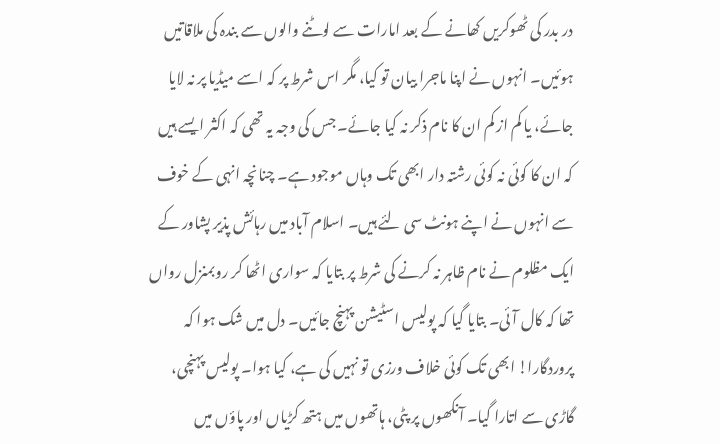در بدر کی ٹھوکریں کھانے کے بعد امارات سے لوٹنے والوں سے بندہ کی ملاقاتیں ہوئیں۔ انہوں نے اپنا ماجرا بیان تو کیا، مگر اس شرط پر کہ اسے میڈیا پر نہ لایا جائے، یا کم از کم ان کا نام ذکر نہ کیا جائے۔ جس کی وجہ یہ تھی کہ اکثر ایسے ہیں کہ ان کا کوئی نہ کوئی رشتہ دار ابھی تک وہاں موجود ہے۔ چنانچہ انہی کے خوف سے انہوں نے اپنے ہونٹ سی لئے ہیں۔ اسلام آباد میں رہائش پذیر پشاور کے ایک مظلوم نے نام ظاہر نہ کرنے کی شرط پر بتایا کہ سواری اٹھا کر روبمنزل رواں تھا کہ کال آئی۔ بتایا گیا کہ پولیس اسٹیشن پہنچ جائیں۔ دل میں شک ہوا کہ پروردگارا! ابھی تک کوئی خلاف ورزی تو نہیں کی ہے، کیا ہوا۔ پولیس پہنچی، گاڑی سے اتارا گیا۔ آنکھوں پر پٹی، ہاتھوں میں ہتھ کڑیاں اور پاؤں میں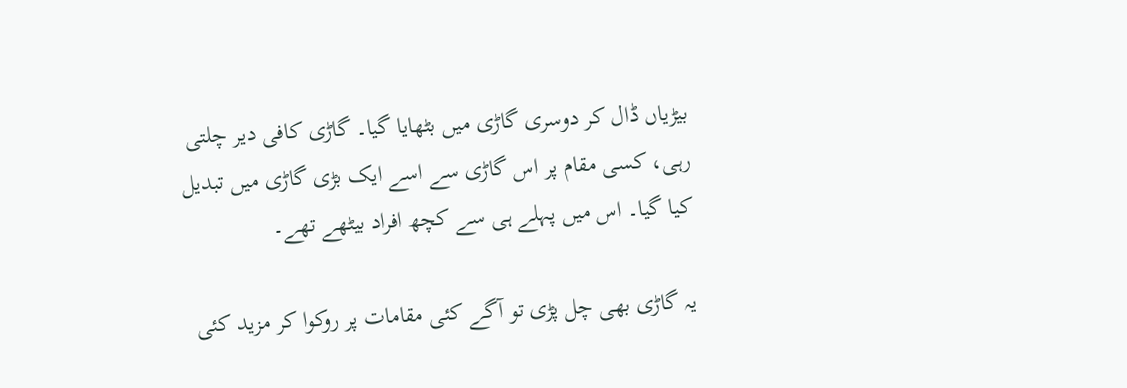بیڑیاں ڈال کر دوسری گاڑی میں بٹھایا گیا۔ گاڑی کافی دیر چلتی رہی، کسی مقام پر اس گاڑی سے اسے ایک بڑی گاڑی میں تبدیل کیا گیا۔ اس میں پہلے ہی سے کچھ افراد بیٹھے تھے۔

یہ گاڑی بھی چل پڑی تو آگے کئی مقامات پر روکوا کر مزید کئی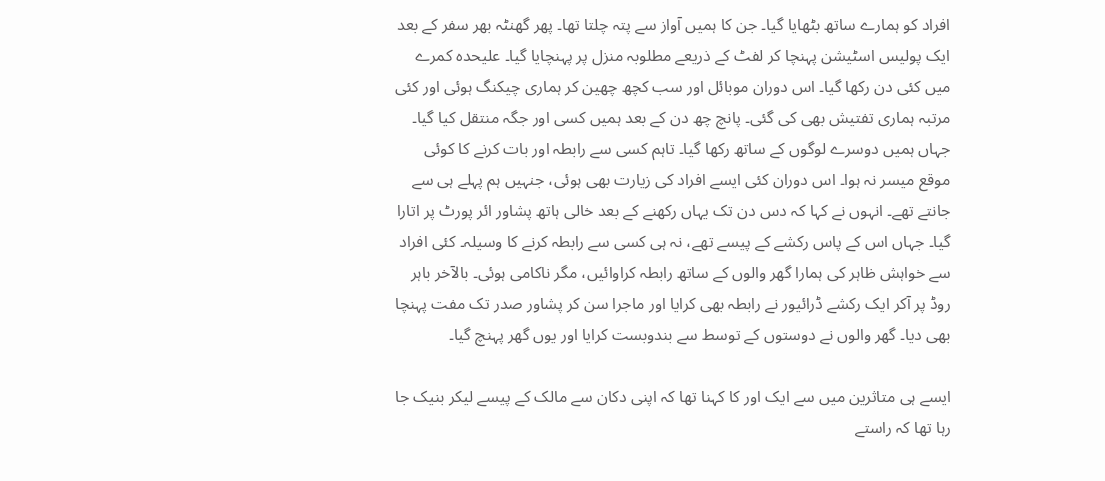افراد کو ہمارے ساتھ بٹھایا گیا۔ جن کا ہمیں آواز سے پتہ چلتا تھا۔ پھر گھنٹہ بھر سفر کے بعد ایک پولیس اسٹیشن پہنچا کر لفٹ کے ذریعے مطلوبہ منزل پر پہنچایا گیا۔ علیحدہ کمرے میں کئی دن رکھا گیا۔ اس دوران موبائل اور سب کچھ چھین کر ہماری چیکنگ ہوئی اور کئی مرتبہ ہماری تفتیش بھی کی گئی۔ پانچ چھ دن کے بعد ہمیں کسی اور جگہ منتقل کیا گیا۔ جہاں ہمیں دوسرے لوگوں کے ساتھ رکھا گیا۔ تاہم کسی سے رابطہ اور بات کرنے کا کوئی موقع میسر نہ ہوا۔ اس دوران کئی ایسے افراد کی زیارت بھی ہوئی، جنہیں ہم پہلے ہی سے جانتے تھے۔ انہوں نے کہا کہ دس دن تک یہاں رکھنے کے بعد خالی ہاتھ پشاور ائر پورٹ پر اتارا گیا۔ جہاں اس کے پاس رکشے کے پیسے تھے، نہ ہی کسی سے رابطہ کرنے کا وسیلہ۔ کئی افراد سے خواہش ظاہر کی ہمارا گھر والوں کے ساتھ رابطہ کراوائیں، مگر ناکامی ہوئی۔ بالآخر باہر روڈ پر آکر ایک رکشے ڈرائیور نے رابطہ بھی کرایا اور ماجرا سن کر پشاور صدر تک مفت پہنچا بھی دیا۔ گھر والوں نے دوستوں کے توسط سے بندوبست کرایا اور یوں گھر پہنچ گیا۔

ایسے ہی متاثرین میں سے ایک اور کا کہنا تھا کہ اپنی دکان سے مالک کے پیسے لیکر بنیک جا رہا تھا کہ راستے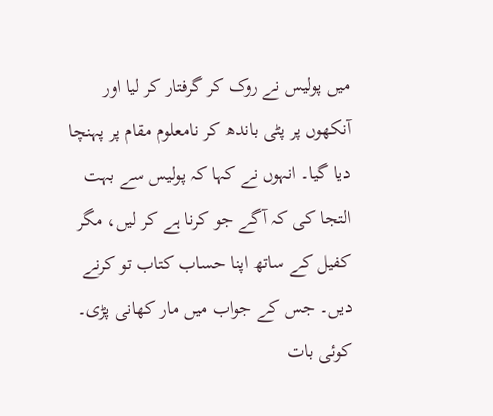میں پولیس نے روک کر گرفتار کر لیا اور آنکھوں پر پٹی باندھ کر نامعلوم مقام پر پہنچا دیا گیا۔ انہوں نے کہا کہ پولیس سے بہت التجا کی کہ آگے جو کرنا ہے کر لیں، مگر کفیل کے ساتھ اپنا حساب کتاب تو کرنے دیں۔ جس کے جواب میں مار کھانی پڑی۔ کوئی بات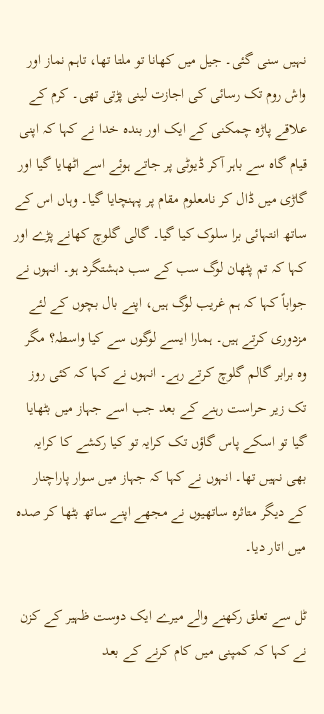نہیں سنی گئی۔ جیل میں کھانا تو ملتا تھا، تاہم نماز اور واش روم تک رسائی کی اجازت لینی پڑتی تھی۔ کرم کے علاقے پاڑہ چمکنی کے ایک اور بندہ خدا نے کہا کہ اپنی قیام گاہ سے باہر آکر ڈیوٹی پر جاتے ہوئے اسے اٹھایا گیا اور گاڑی میں ڈال کر نامعلوم مقام پر پہنچایا گیا۔ وہاں اس کے ساتھ انتہائی برا سلوک کیا گیا۔ گالی گلوچ کھانے پڑے اور کہا کہ تم پٹھان لوگ سب کے سب دہشتگرد ہو۔ انہوں نے جواباً کہا کہ ہم غریب لوگ ہیں، اپنے بال بچوں کے لئے مزدوری کرتے ہیں۔ ہمارا ایسے لوگوں سے کیا واسطہ؟ مگر وہ برابر گالم گلوچ کرتے رہے۔ انہوں نے کہا کہ کئی روز تک زیر حراست رہنے کے بعد جب اسے جہاز میں بٹھایا گیا تو اسکے پاس گاؤں تک کرایہ تو کیا رکشے کا کرایہ بھی نہیں تھا۔ انہوں نے کہا کہ جہاز میں سوار پاراچنار کے دیگر متاثرہ ساتھیوں نے مجھے اپنے ساتھ بٹھا کر صدہ میں اتار دیا۔

ٹل سے تعلق رکھنے والے میرے ایک دوست ظہیر کے کزن نے کہا کہ کمپنی میں کام کرنے کے بعد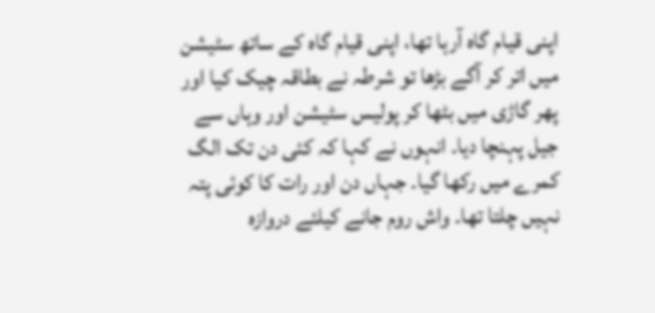اپنی قیام گاہ آرہا تھا، اپنی قیام گاہ کے ساتھ سٹیشن میں اتر کر آگے بڑھا تو شرطہ نے بطاقہ چیک کیا اور پھر گاڑی میں بٹھا کر پولیس سٹیشن اور وہاں سے جیل پہنچا دیا۔ انہوں نے کہا کہ کئی دن تک الگ کمرے میں رکھا گیا۔ جہاں دن اور رات کا کوئی پتہ نہیں چلتا تھا۔ واش روم جانے کیلئے دروازہ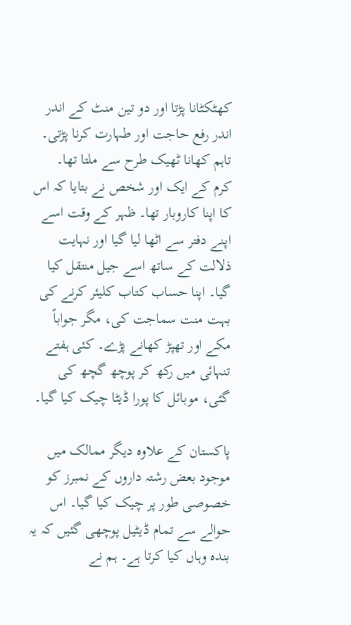کھٹکٹانا پڑتا اور دو تین منٹ کے اندر اندر رفع حاجت اور طہارت کرنا پڑتی۔ تاہم کھانا ٹھیک طرح سے ملتا تھا۔
کرم کے ایک اور شخص نے بتایا کہ اس کا اپنا کاروبار تھا۔ ظہر کے وقت اسے اپنے دفتر سے اٹھا لیا گیا اور نہایت ذلالت کے ساتھ اسے جیل منتقل کیا گیا۔ اپنا حساب کتاب کلیئر کرنے کی بہت منت سماجت کی، مگر جواباً مکے اور تھپڑ کھانے پڑے۔ کئی ہفتے تنہائی میں رکھ کر پوچھ گچھ کی گئی، موبائل کا پورا ڈیٹا چیک کیا گیا۔

پاکستان کے علاوہ دیگر ممالک میں موجود بعض رشتہ داروں کے نمبرز کو خصوصی طور پر چیک کیا گیا۔ اس حوالے سے تمام ڈیٹیل پوچھی گئیں کہ یہ بندہ وہاں کیا کرتا ہے۔ ہم نے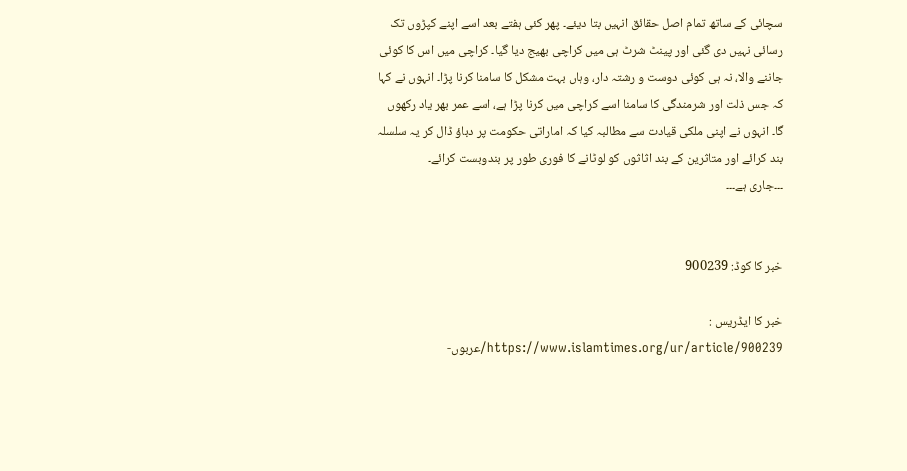سچائی کے ساتھ تمام اصل حقائق انہیں بتا دیئے۔ پھر کئی ہفتے بعد اسے اپنے کپڑوں تک رسائی نہیں دی گئی اور پینٹ شرٹ ہی میں کراچی بھیج دیا گیا۔ کراچی میں اس کا کوئی جاننے والا، نہ ہی کوئی دوست و رشتہ دار، وہاں بہت مشکل کا سامنا کرنا پڑا۔ انہوں نے کہا کہ جس ذلت اور شرمندگی کا سامنا اسے کراچی میں کرنا پڑا ہے، اسے عمر بھر یاد رکھوں گا۔ انہوں نے اپنی ملکی قیادت سے مطالبہ کیا کہ اماراتی حکومت پر دباؤ ڈال کر یہ سلسلہ بند کرائے اور متاثرین کے بند اثاثوں کو لوٹانے کا فوری طور پر بندوبست کرائے۔
۔۔۔جاری ہے۔۔۔


خبر کا کوڈ: 900239

خبر کا ایڈریس :
https://www.islamtimes.org/ur/article/900239/عربوں-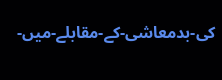کی-بدمعاشی-کے-مقابلے-میں-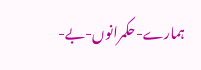ہمارے-حکمرانوں-بے-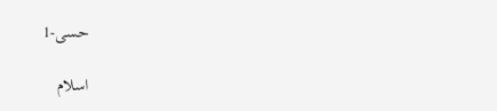حسی-1

اسلام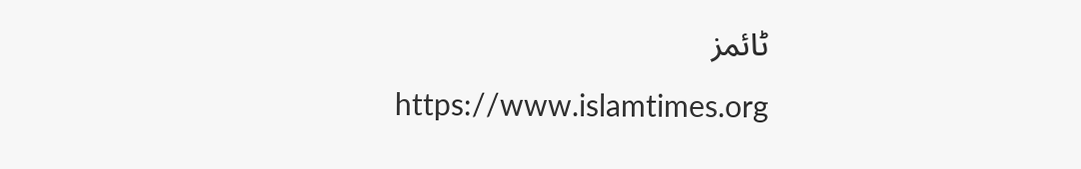ٹائمز
  https://www.islamtimes.org